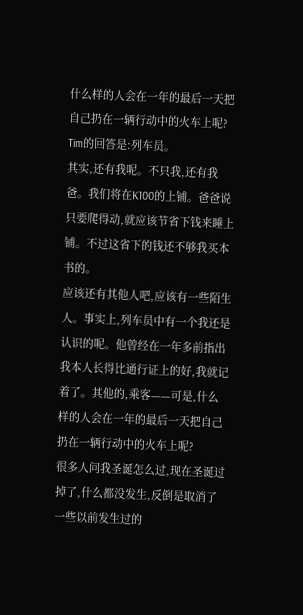什么样的人会在一年的最后一天把自己扔在一辆行动中的火车上呢?
Tim的回答是:列车员。
其实,还有我呢。不只我,还有我爸。我们将在K100的上铺。爸爸说只要爬得动,就应该节省下钱来睡上铺。不过这省下的钱还不够我买本书的。
应该还有其他人吧,应该有一些陌生人。事实上,列车员中有一个我还是认识的呢。他曾经在一年多前指出我本人长得比通行证上的好,我就记着了。其他的,乘客——可是,什么样的人会在一年的最后一天把自己扔在一辆行动中的火车上呢?
很多人问我圣诞怎么过,现在圣诞过掉了,什么都没发生,反倒是取消了一些以前发生过的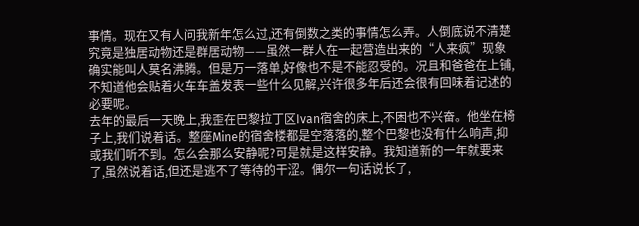事情。现在又有人问我新年怎么过,还有倒数之类的事情怎么弄。人倒底说不清楚究竟是独居动物还是群居动物——虽然一群人在一起营造出来的“人来疯”现象确实能叫人莫名沸腾。但是万一落单,好像也不是不能忍受的。况且和爸爸在上铺,不知道他会贴着火车车盖发表一些什么见解,兴许很多年后还会很有回味着记述的必要呢。
去年的最后一天晚上,我歪在巴黎拉丁区Ivan宿舍的床上,不困也不兴奋。他坐在椅子上,我们说着话。整座Mine的宿舍楼都是空落落的,整个巴黎也没有什么响声,抑或我们听不到。怎么会那么安静呢?可是就是这样安静。我知道新的一年就要来了,虽然说着话,但还是逃不了等待的干涩。偶尔一句话说长了,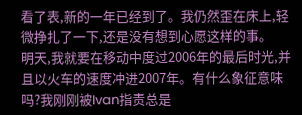看了表,新的一年已经到了。我仍然歪在床上,轻微挣扎了一下,还是没有想到心愿这样的事。
明天,我就要在移动中度过2006年的最后时光,并且以火车的速度冲进2007年。有什么象征意味吗?我刚刚被Ivan指责总是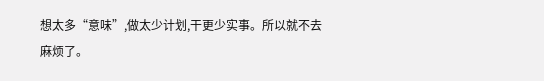想太多“意味”,做太少计划,干更少实事。所以就不去麻烦了。